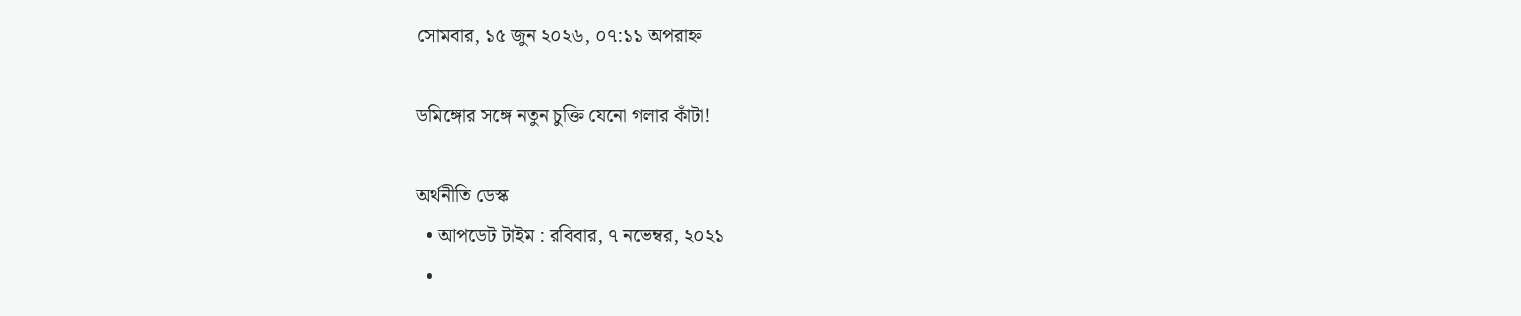সোমবার, ১৫ জুন ২০২৬, ০৭:১১ অপরাহ্ন

ডমিঙ্গোর সঙ্গে নতুন চুক্তি যেনো গলার কাঁটা!

অর্থনীতি ডেস্ক
  • আপডেট টাইম : রবিবার, ৭ নভেম্বর, ২০২১
  •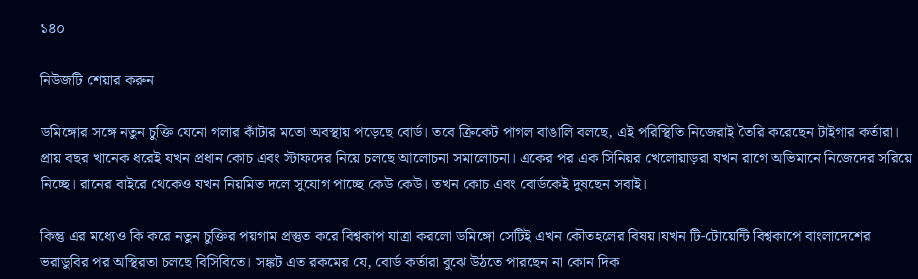১৪০

নিউজটি শেয়ার করুন

ডমিঙ্গোর সঙ্গে নতুন চুক্তি যেনো গলার কাঁটার মতো অবস্থায় পড়েছে বোর্ড। তবে ক্রিকেট পাগল বাঙালি বলছে, এই পরিস্থিতি নিজেরাই তৈরি করেছেন টাইগার কর্তারা। প্রায় বছর খানেক ধরেই যখন প্রধান কোচ এবং স্টাফদের নিয়ে চলছে আলোচনা সমালোচনা। একের পর এক সিনিয়র খেলোয়াড়রা যখন রাগে অভিমানে নিজেদের সরিয়ে নিচ্ছে। রানের বাইরে থেকেও যখন নিয়মিত দলে সুযোগ পাচ্ছে কেউ কেউ। তখন কোচ এবং বোর্ডকেই দুষছেন সবাই।

কিন্তু এর মধ্যেও কি করে নতুন চুক্তির পয়গাম প্রস্তুত করে বিশ্বকাপ যাত্রা করলো ডমিঙ্গো সেটিই এখন কৌতহলের বিষয়।যখন টি-টোয়েন্টি বিশ্বকাপে বাংলাদেশের ভরাডুবির পর অস্থিরতা চলছে বিসিবিতে। সঙ্কট এত রকমের যে, বোর্ড কর্তারা বুঝে উঠতে পারছেন না কোন দিক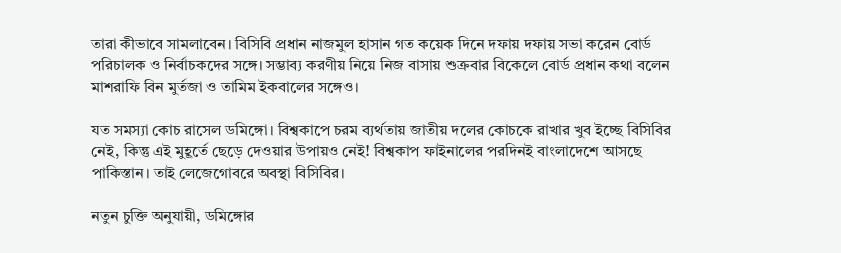তারা কীভাবে সামলাবেন। বিসিবি প্রধান নাজমুল হাসান গত কয়েক দিনে দফায় দফায় সভা করেন বোর্ড পরিচালক ও নির্বাচকদের সঙ্গে। সম্ভাব্য করণীয় নিয়ে নিজ বাসায় শুক্রবার বিকেলে বোর্ড প্রধান কথা বলেন মাশরাফি বিন মুর্তজা ও তামিম ইকবালের সঙ্গেও।

যত সমস্যা কোচ রাসেল ডমিঙ্গো। বিশ্বকাপে চরম ব্যর্থতায় জাতীয় দলের কোচকে রাখার খুব ইচ্ছে বিসিবির নেই, কিন্তু এই মুহূর্তে ছেড়ে দেওয়ার উপায়ও নেই! বিশ্বকাপ ফাইনালের পরদিনই বাংলাদেশে আসছে পাকিস্তান। তাই লেজেগোবরে অবস্থা বিসিবির।

নতুন চুক্তি অনুযায়ী, ডমিঙ্গোর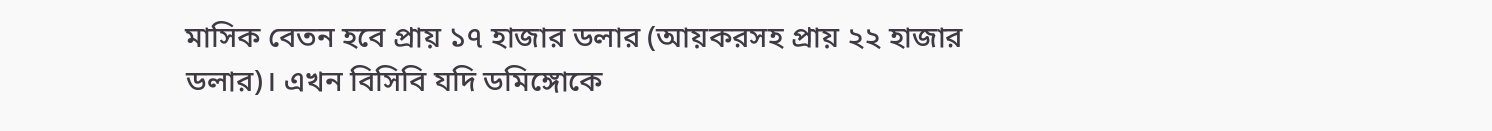মাসিক বেতন হবে প্রায় ১৭ হাজার ডলার (আয়করসহ প্রায় ২২ হাজার ডলার)। এখন বিসিবি যদি ডমিঙ্গোকে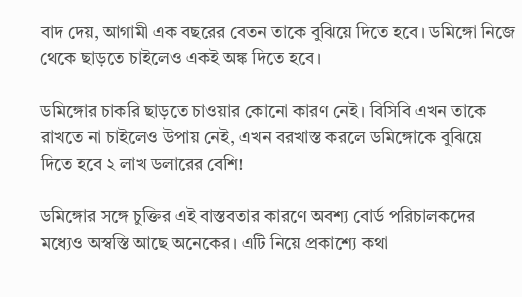বাদ দেয়, আগামী এক বছরের বেতন তাকে বুঝিয়ে দিতে হবে। ডমিঙ্গো নিজে থেকে ছাড়তে চাইলেও একই অঙ্ক দিতে হবে।

ডমিঙ্গোর চাকরি ছাড়তে চাওয়ার কোনো কারণ নেই। বিসিবি এখন তাকে রাখতে না চাইলেও উপায় নেই, এখন বরখাস্ত করলে ডমিঙ্গোকে বুঝিয়ে দিতে হবে ২ লাখ ডলারের বেশি!

ডমিঙ্গোর সঙ্গে চুক্তির এই বাস্তবতার কারণে অবশ্য বোর্ড পরিচালকদের মধ্যেও অস্বস্তি আছে অনেকের। এটি নিয়ে প্রকাশ্যে কথা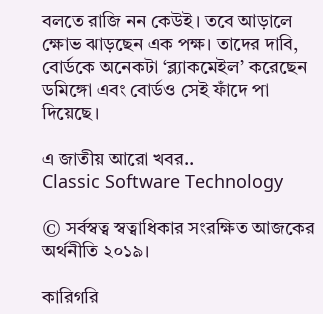বলতে রাজি নন কেউই। তবে আড়ালে ক্ষোভ ঝাড়ছেন এক পক্ষ। তাদের দাবি, বোর্ডকে অনেকটা ‘ব্ল্যাকমেইল’ করেছেন ডমিঙ্গো এবং বোর্ডও সেই ফাঁদে পা দিয়েছে।

এ জাতীয় আরো খবর..
Classic Software Technology

© সর্বস্বত্ব স্বত্বাধিকার সংরক্ষিত আজকের অর্থনীতি ২০১৯।

কারিগরি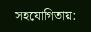সহযোগিতায়: